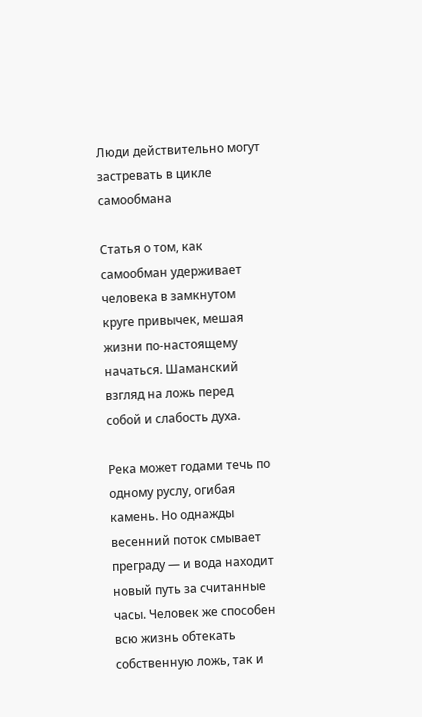Люди действительно могут застревать в цикле самообмана

Статья о том, как самообман удерживает человека в замкнутом круге привычек, мешая жизни по-настоящему начаться. Шаманский взгляд на ложь перед собой и слабость духа.

Река может годами течь по одному руслу, огибая камень. Но однажды весенний поток смывает преграду — и вода находит новый путь за считанные часы. Человек же способен всю жизнь обтекать собственную ложь, так и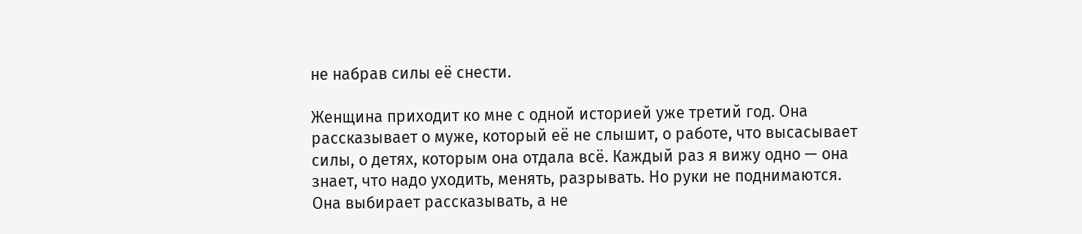не набрав силы её снести.

Женщина приходит ко мне с одной историей уже третий год. Она рассказывает о муже, который её не слышит, о работе, что высасывает силы, о детях, которым она отдала всё. Каждый раз я вижу одно — она знает, что надо уходить, менять, разрывать. Но руки не поднимаются. Она выбирает рассказывать, а не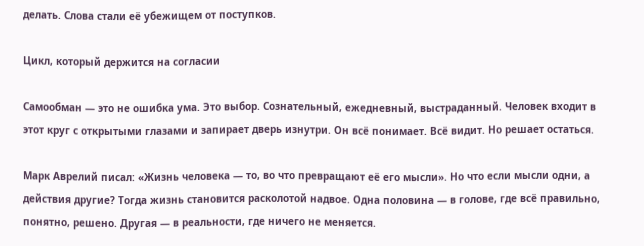делать. Слова стали её убежищем от поступков.

Цикл, который держится на согласии

Самообман — это не ошибка ума. Это выбор. Сознательный, ежедневный, выстраданный. Человек входит в этот круг с открытыми глазами и запирает дверь изнутри. Он всё понимает. Всё видит. Но решает остаться.

Марк Аврелий писал: «Жизнь человека — то, во что превращают её его мысли». Но что если мысли одни, а действия другие? Тогда жизнь становится расколотой надвое. Одна половина — в голове, где всё правильно, понятно, решено. Другая — в реальности, где ничего не меняется.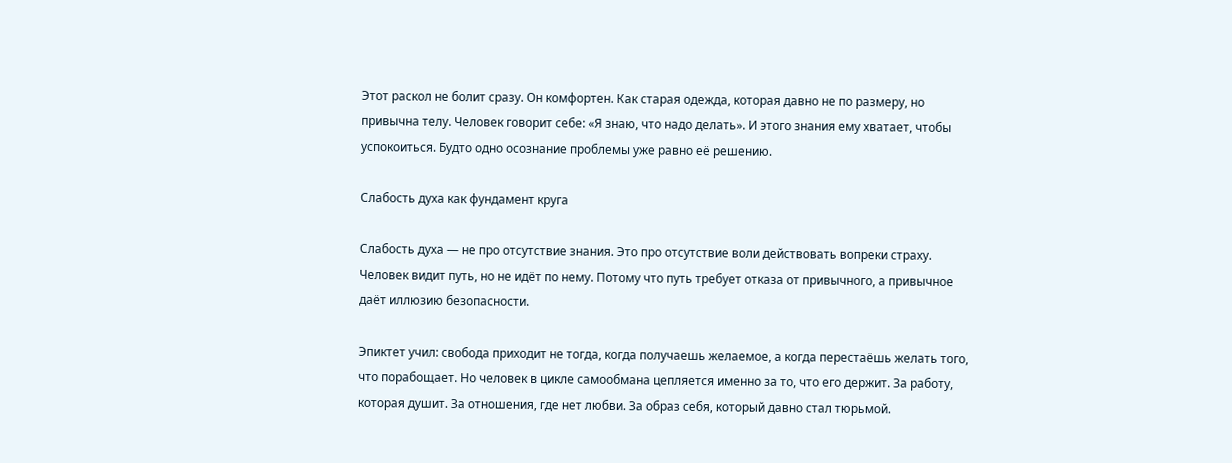Этот раскол не болит сразу. Он комфортен. Как старая одежда, которая давно не по размеру, но привычна телу. Человек говорит себе: «Я знаю, что надо делать». И этого знания ему хватает, чтобы успокоиться. Будто одно осознание проблемы уже равно её решению.

Слабость духа как фундамент круга

Слабость духа — не про отсутствие знания. Это про отсутствие воли действовать вопреки страху. Человек видит путь, но не идёт по нему. Потому что путь требует отказа от привычного, а привычное даёт иллюзию безопасности.

Эпиктет учил: свобода приходит не тогда, когда получаешь желаемое, а когда перестаёшь желать того, что порабощает. Но человек в цикле самообмана цепляется именно за то, что его держит. За работу, которая душит. За отношения, где нет любви. За образ себя, который давно стал тюрьмой.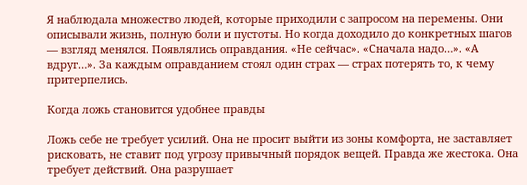Я наблюдала множество людей, которые приходили с запросом на перемены. Они описывали жизнь, полную боли и пустоты. Но когда доходило до конкретных шагов — взгляд менялся. Появлялись оправдания. «Не сейчас». «Сначала надо…». «А вдруг…». За каждым оправданием стоял один страх — страх потерять то, к чему притерпелись.

Когда ложь становится удобнее правды

Ложь себе не требует усилий. Она не просит выйти из зоны комфорта, не заставляет рисковать, не ставит под угрозу привычный порядок вещей. Правда же жестока. Она требует действий. Она разрушает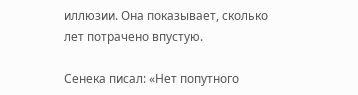иллюзии. Она показывает, сколько лет потрачено впустую.

Сенека писал: «Нет попутного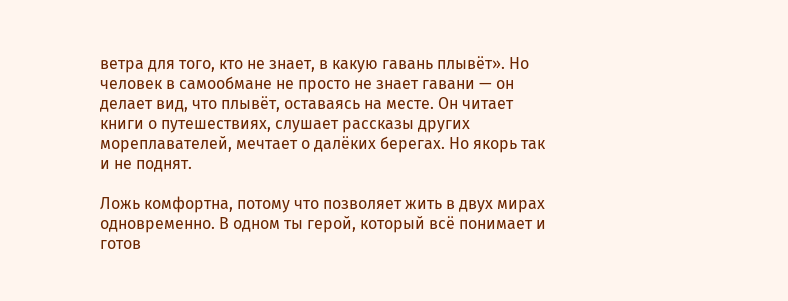ветра для того, кто не знает, в какую гавань плывёт». Но человек в самообмане не просто не знает гавани — он делает вид, что плывёт, оставаясь на месте. Он читает книги о путешествиях, слушает рассказы других мореплавателей, мечтает о далёких берегах. Но якорь так и не поднят.

Ложь комфортна, потому что позволяет жить в двух мирах одновременно. В одном ты герой, который всё понимает и готов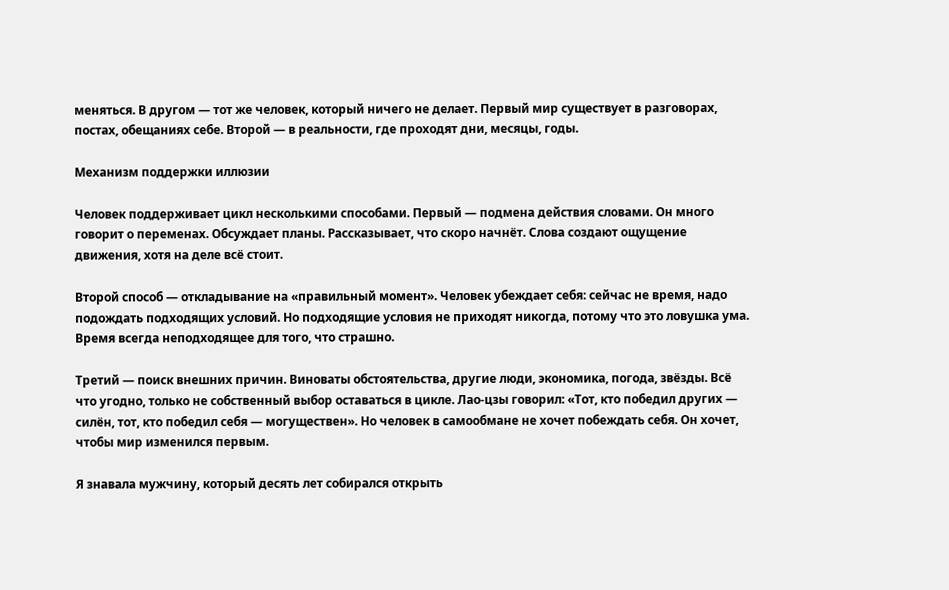меняться. В другом — тот же человек, который ничего не делает. Первый мир существует в разговорах, постах, обещаниях себе. Второй — в реальности, где проходят дни, месяцы, годы.

Механизм поддержки иллюзии

Человек поддерживает цикл несколькими способами. Первый — подмена действия словами. Он много говорит о переменах. Обсуждает планы. Рассказывает, что скоро начнёт. Слова создают ощущение движения, хотя на деле всё стоит.

Второй способ — откладывание на «правильный момент». Человек убеждает себя: сейчас не время, надо подождать подходящих условий. Но подходящие условия не приходят никогда, потому что это ловушка ума. Время всегда неподходящее для того, что страшно.

Третий — поиск внешних причин. Виноваты обстоятельства, другие люди, экономика, погода, звёзды. Всё что угодно, только не собственный выбор оставаться в цикле. Лао-цзы говорил: «Тот, кто победил других — силён, тот, кто победил себя — могуществен». Но человек в самообмане не хочет побеждать себя. Он хочет, чтобы мир изменился первым.

Я знавала мужчину, который десять лет собирался открыть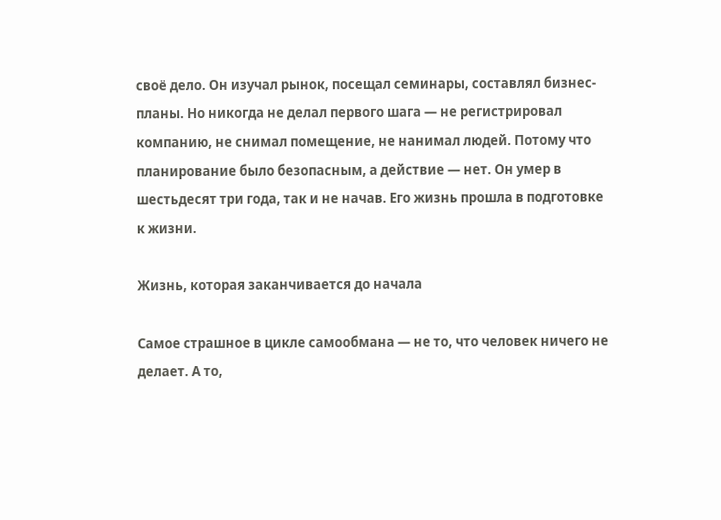своё дело. Он изучал рынок, посещал семинары, составлял бизнес-планы. Но никогда не делал первого шага — не регистрировал компанию, не снимал помещение, не нанимал людей. Потому что планирование было безопасным, а действие — нет. Он умер в шестьдесят три года, так и не начав. Его жизнь прошла в подготовке к жизни.

Жизнь, которая заканчивается до начала

Самое страшное в цикле самообмана — не то, что человек ничего не делает. А то,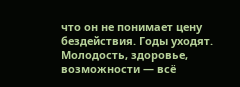что он не понимает цену бездействия. Годы уходят. Молодость, здоровье, возможности — всё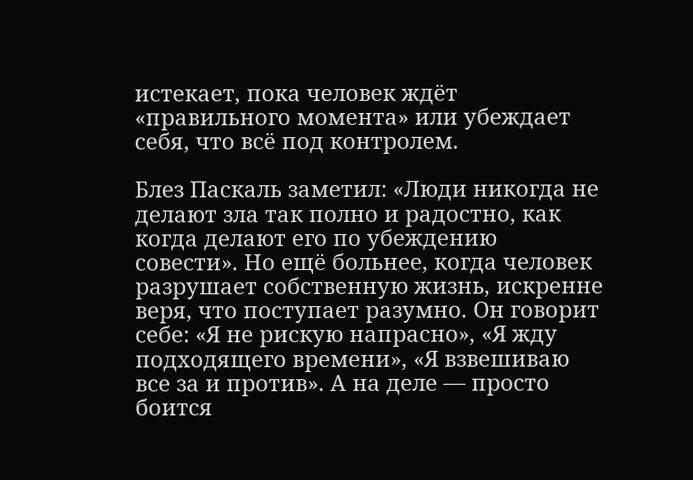истекает, пока человек ждёт «правильного момента» или убеждает себя, что всё под контролем.

Блез Паскаль заметил: «Люди никогда не делают зла так полно и радостно, как когда делают его по убеждению совести». Но ещё больнее, когда человек разрушает собственную жизнь, искренне веря, что поступает разумно. Он говорит себе: «Я не рискую напрасно», «Я жду подходящего времени», «Я взвешиваю все за и против». А на деле — просто боится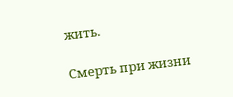жить.

Смерть при жизни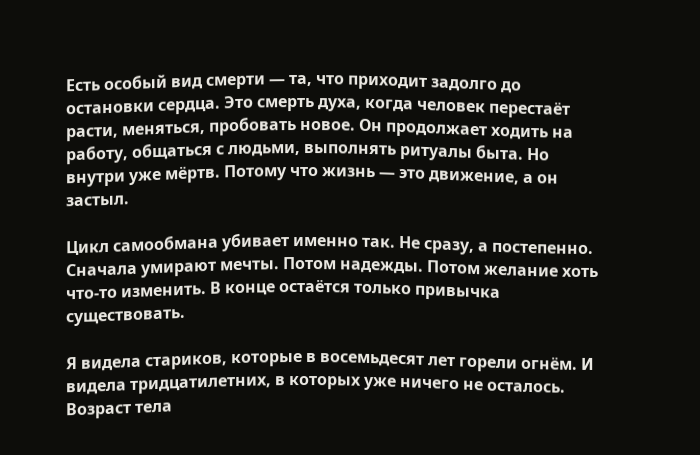Есть особый вид смерти — та, что приходит задолго до остановки сердца. Это смерть духа, когда человек перестаёт расти, меняться, пробовать новое. Он продолжает ходить на работу, общаться с людьми, выполнять ритуалы быта. Но внутри уже мёртв. Потому что жизнь — это движение, а он застыл.

Цикл самообмана убивает именно так. Не сразу, а постепенно. Сначала умирают мечты. Потом надежды. Потом желание хоть что-то изменить. В конце остаётся только привычка существовать.

Я видела стариков, которые в восемьдесят лет горели огнём. И видела тридцатилетних, в которых уже ничего не осталось. Возраст тела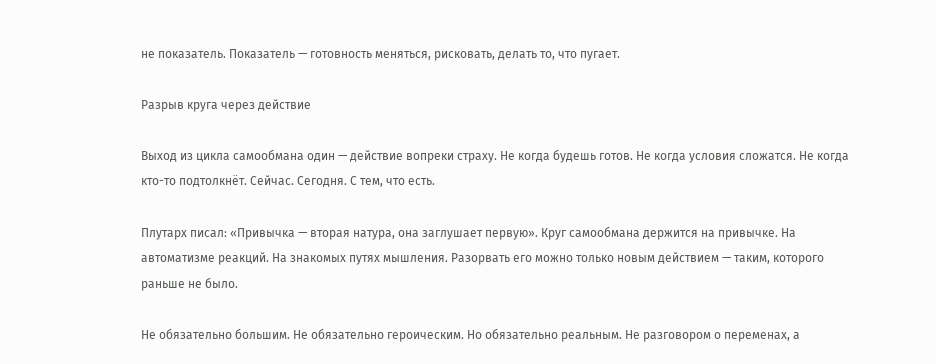не показатель. Показатель — готовность меняться, рисковать, делать то, что пугает.

Разрыв круга через действие

Выход из цикла самообмана один — действие вопреки страху. Не когда будешь готов. Не когда условия сложатся. Не когда кто-то подтолкнёт. Сейчас. Сегодня. С тем, что есть.

Плутарх писал: «Привычка — вторая натура, она заглушает первую». Круг самообмана держится на привычке. На автоматизме реакций. На знакомых путях мышления. Разорвать его можно только новым действием — таким, которого раньше не было.

Не обязательно большим. Не обязательно героическим. Но обязательно реальным. Не разговором о переменах, а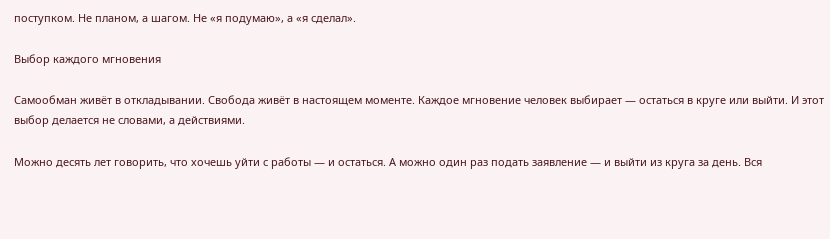поступком. Не планом, а шагом. Не «я подумаю», а «я сделал».

Выбор каждого мгновения

Самообман живёт в откладывании. Свобода живёт в настоящем моменте. Каждое мгновение человек выбирает — остаться в круге или выйти. И этот выбор делается не словами, а действиями.

Можно десять лет говорить, что хочешь уйти с работы — и остаться. А можно один раз подать заявление — и выйти из круга за день. Вся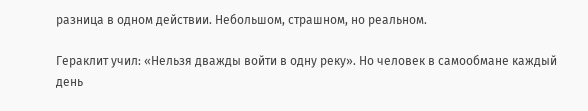разница в одном действии. Небольшом, страшном, но реальном.

Гераклит учил: «Нельзя дважды войти в одну реку». Но человек в самообмане каждый день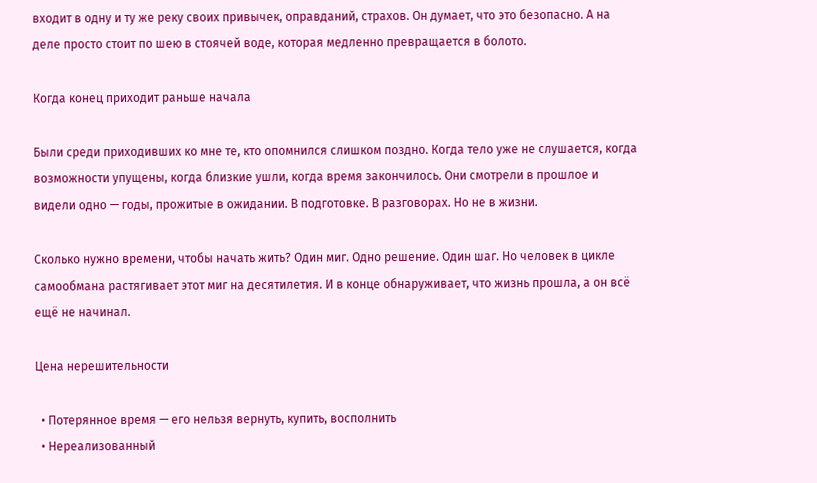входит в одну и ту же реку своих привычек, оправданий, страхов. Он думает, что это безопасно. А на деле просто стоит по шею в стоячей воде, которая медленно превращается в болото.

Когда конец приходит раньше начала

Были среди приходивших ко мне те, кто опомнился слишком поздно. Когда тело уже не слушается, когда возможности упущены, когда близкие ушли, когда время закончилось. Они смотрели в прошлое и видели одно — годы, прожитые в ожидании. В подготовке. В разговорах. Но не в жизни.

Сколько нужно времени, чтобы начать жить? Один миг. Одно решение. Один шаг. Но человек в цикле самообмана растягивает этот миг на десятилетия. И в конце обнаруживает, что жизнь прошла, а он всё ещё не начинал.

Цена нерешительности

  • Потерянное время — его нельзя вернуть, купить, восполнить
  • Нереализованный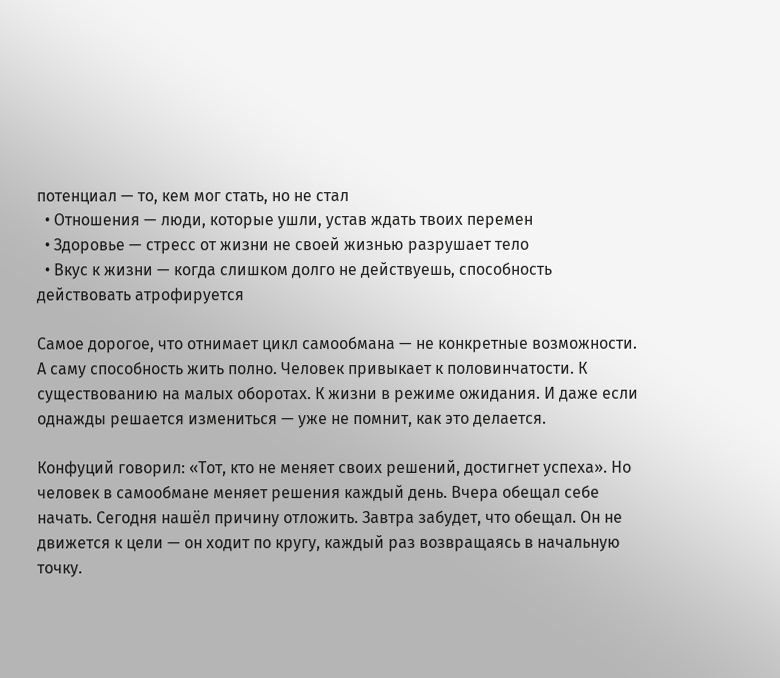потенциал — то, кем мог стать, но не стал
  • Отношения — люди, которые ушли, устав ждать твоих перемен
  • Здоровье — стресс от жизни не своей жизнью разрушает тело
  • Вкус к жизни — когда слишком долго не действуешь, способность действовать атрофируется

Самое дорогое, что отнимает цикл самообмана — не конкретные возможности. А саму способность жить полно. Человек привыкает к половинчатости. К существованию на малых оборотах. К жизни в режиме ожидания. И даже если однажды решается измениться — уже не помнит, как это делается.

Конфуций говорил: «Тот, кто не меняет своих решений, достигнет успеха». Но человек в самообмане меняет решения каждый день. Вчера обещал себе начать. Сегодня нашёл причину отложить. Завтра забудет, что обещал. Он не движется к цели — он ходит по кругу, каждый раз возвращаясь в начальную точку.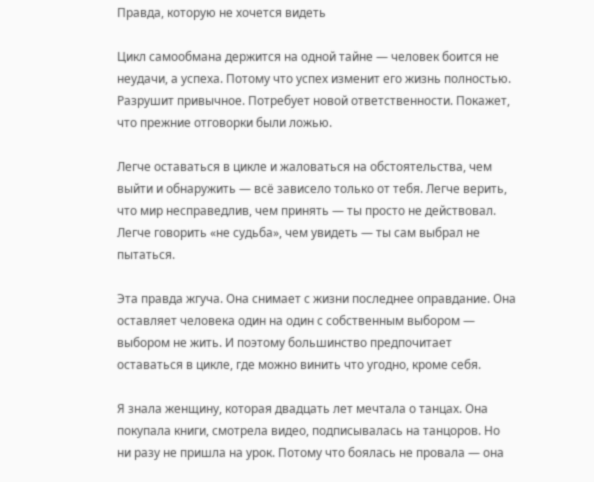Правда, которую не хочется видеть

Цикл самообмана держится на одной тайне — человек боится не неудачи, а успеха. Потому что успех изменит его жизнь полностью. Разрушит привычное. Потребует новой ответственности. Покажет, что прежние отговорки были ложью.

Легче оставаться в цикле и жаловаться на обстоятельства, чем выйти и обнаружить — всё зависело только от тебя. Легче верить, что мир несправедлив, чем принять — ты просто не действовал. Легче говорить «не судьба», чем увидеть — ты сам выбрал не пытаться.

Эта правда жгуча. Она снимает с жизни последнее оправдание. Она оставляет человека один на один с собственным выбором — выбором не жить. И поэтому большинство предпочитает оставаться в цикле, где можно винить что угодно, кроме себя.

Я знала женщину, которая двадцать лет мечтала о танцах. Она покупала книги, смотрела видео, подписывалась на танцоров. Но ни разу не пришла на урок. Потому что боялась не провала — она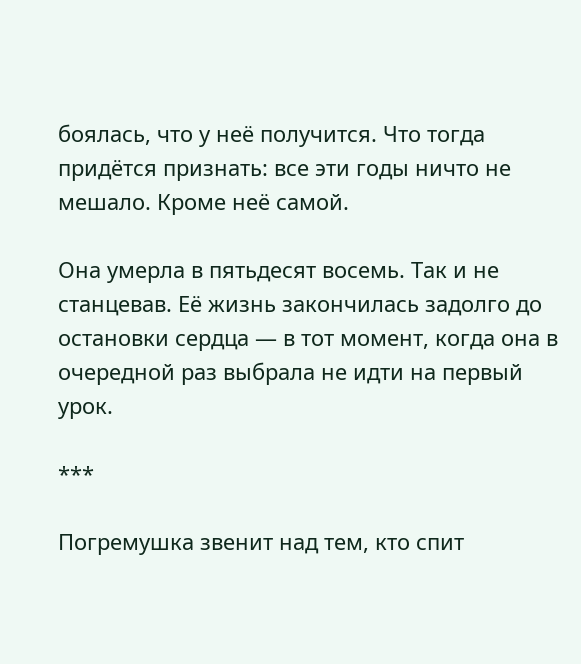боялась, что у неё получится. Что тогда придётся признать: все эти годы ничто не мешало. Кроме неё самой.

Она умерла в пятьдесят восемь. Так и не станцевав. Её жизнь закончилась задолго до остановки сердца — в тот момент, когда она в очередной раз выбрала не идти на первый урок.

***

Погремушка звенит над тем, кто спит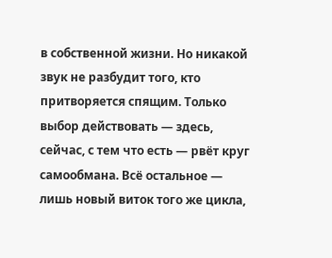в собственной жизни. Но никакой звук не разбудит того, кто притворяется спящим. Только выбор действовать — здесь, сейчас, с тем что есть — рвёт круг самообмана. Всё остальное — лишь новый виток того же цикла,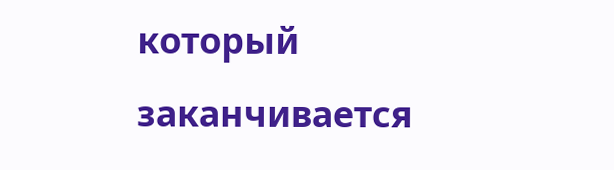который заканчивается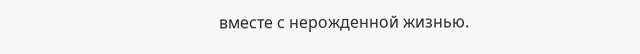вместе с нерожденной жизнью.